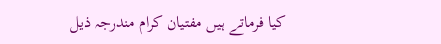کیا فرماتے ہیں مفتیان کرام مندرجہ ذیل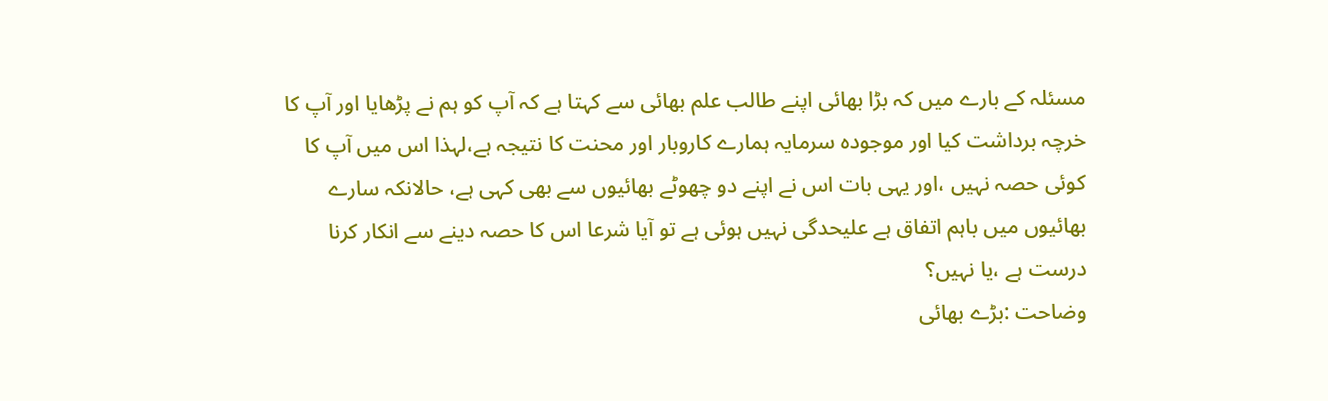مسئلہ کے بارے میں کہ بڑا بھائی اپنے طالب علم بھائی سے کہتا ہے کہ آپ کو ہم نے پڑھایا اور آپ کا خرچہ برداشت کیا اور موجودہ سرمایہ ہمارے کاروبار اور محنت کا نتیجہ ہے،لہذا اس میں آپ کا کوئی حصہ نہیں ،اور یہی بات اس نے اپنے دو چھوٹے بھائیوں سے بھی کہی ہے، حالانکہ سارے بھائیوں میں باہم اتفاق ہے علیحدگی نہیں ہوئی ہے تو آیا شرعا اس کا حصہ دینے سے انکار کرنا درست ہے ،یا نہیں؟
وضاحت :بڑے بھائی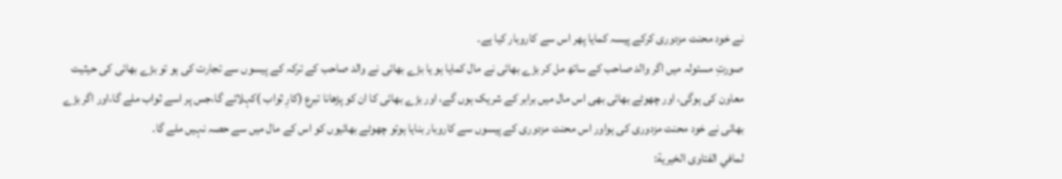نے خود محنت مزدوری کرکے پیسہ کمایا پھر اس سے کاروبار کیا ہے۔
صورتِ مسئولہ میں اگر والد صاحب کے ساتھ مل کر بڑے بھائی نے مال کمایا ہو یا بڑے بھائی نے والد صاحب کے ترکہ کے پیسوں سے تجارت کی ہو تو بڑے بھائی کی حیثیت معاون کی ہوگی، اور چھوٹے بھائی بھی اس مال میں برابر کے شریک ہوں گے، اور بڑے بھائی کا ان کو پڑھانا تبرع (کارِ ثواب )کہلائے گا،جس پر اسے ثواب ملے گا،اور اگر بڑے بھائی نے خود محنت مزدوری کی ہواور اس محنت مزدوری کے پیسوں سے کاروبار بنایا ہوتو چھوٹے بھائیوں کو اس کے مال میں سے حصہ نہیں ملے گا۔
لمافي الفتاوى الخيرية: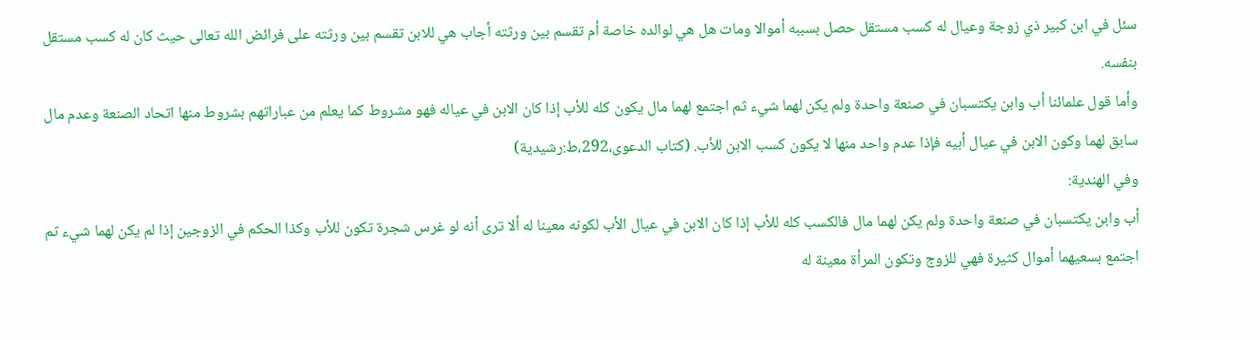سئل في ابن كبير ذي زوجة وعيال له كسب مستقل حصل بسببه أموالا ومات هل هي لوالده خاصة أم تقسم بين ورثته أجاب هي للابن تقسم بين ورثته على فرائض الله تعالى حيث كان له كسب مستقل بنفسه.
وأما قول علمائنا أب وابن يكتسبان في صنعة واحدة ولم يكن لهما شيء ثم اجتمع لهما مال يكون كله للأب إذا كان الابن في عياله فهو مشروط كما يعلم من عباراتهم بشروط منها اتحاد الصنعة وعدم مال سابق لهما وكون الابن في عيال أبيه فإذا عدم واحد منها لا يكون كسب الابن للأب. (كتاب الدعوى،292،ط:رشيدية)
وفي الهندية:
أب وابن يكتسبان في صنعة واحدة ولم يكن لهما مال فالكسب كله للأب إذا كان الابن في عيال الأب لكونه معينا له ألا ترى أنه لو غرس شجرة تكون للأب وكذا الحكم في الزوجين إذا لم يكن لهما شيء ثم اجتمع بسعيهما أموال كثيرة فهي للزوج وتكون المرأة معينة له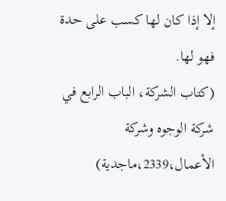إلا إذا كان لها كسب على حدة فهو لها.
(كتاب الشركة، الباب الرابع في شركة الوجوه وشركة الأعمال،2339،ماجدية)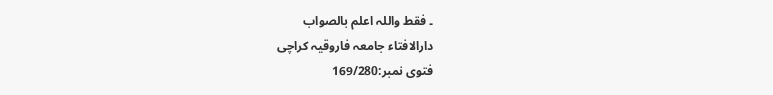۔ فقط واللہ اعلم بالصواب
دارالافتاء جامعہ فاروقیہ کراچی
فتوی نمبر:169/280